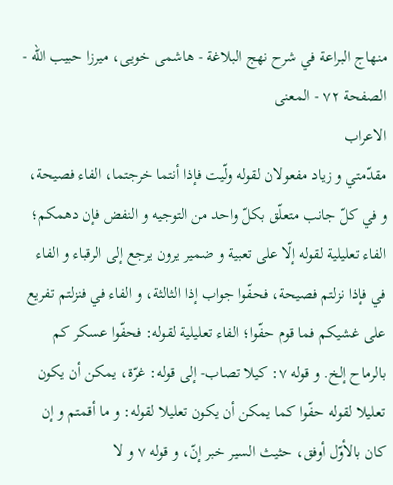منهاج البراعة في شرح نهج البلاغة - هاشمى خويى، ميرزا حبيب الله - الصفحة ٧٢ - المعنى
الاعراب
مقدّمتي و زياد مفعولان لقوله ولّيت فإذا أنتما خرجتما، الفاء فصيحة، و في كلّ جانب متعلّق بكلّ واحد من التوجيه و النفض فإن دهمكم؛ الفاء تعليلية لقوله إلّا على تعبية و ضمير يرون يرجع إلى الرقباء و الفاء في فإذا نزلتم فصيحة، فحفّوا جواب إذا الثالثة، و الفاء في فنزلتم تفريع على غشيكم فما قوم حفّوا؛ الفاء تعليلية لقوله: فحفّوا عسكر كم بالرماح إلخ. و قوله ٧: كيلا تصاب- إلى قوله: غرّة، يمكن أن يكون تعليلا لقوله حفّوا كما يمكن أن يكون تعليلا لقوله: و ما أقمتم و إن كان بالأوّل أوفق، حثيث السير خبر إنّ، و قوله ٧ و لا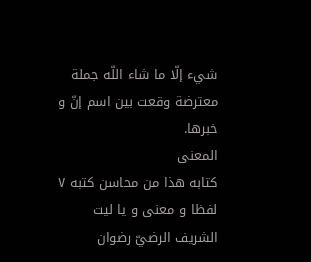شيء إلّا ما شاء اللّه جملة معترضة وقعت بين اسم إنّ و خبرها.
المعنى
كتابه هذا من محاسن كتبه ٧ لفظا و معنى و يا ليت الشريف الرضيّ رضوان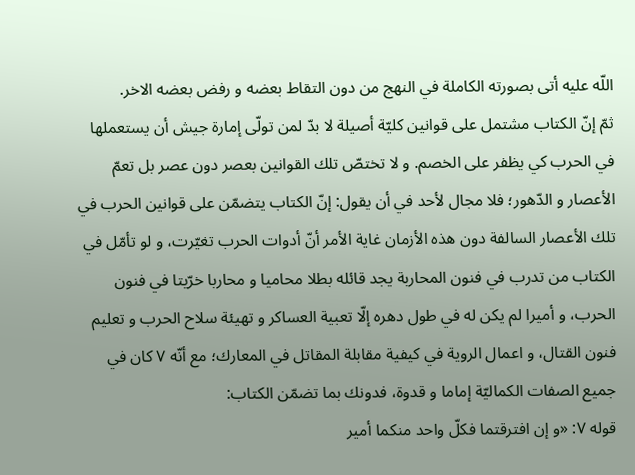اللّه عليه أتى بصورته الكاملة في النهج من دون التقاط بعضه و رفض بعضه الاخر.
ثمّ إنّ الكتاب مشتمل على قوانين كليّة أصيلة لا بدّ لمن تولّى إمارة جيش أن يستعملها في الحرب كي يظفر على الخصم. و لا تختصّ تلك القوانين بعصر دون عصر بل تعمّ الأعصار و الدّهور؛ فلا مجال لأحد في أن يقول: إنّ الكتاب يتضمّن على قوانين الحرب في تلك الأعصار السالفة دون هذه الأزمان غاية الأمر أنّ أدوات الحرب تغيّرت، و لو تأمّل في الكتاب من تدرب في فنون المحاربة يجد قائله بطلا محاميا و محاربا خرّيتا في فنون الحرب، و أميرا لم يكن له في طول دهره إلّا تعبية العساكر و تهيئة سلاح الحرب و تعليم فنون القتال، و اعمال الروية في كيفية مقابلة المقاتل في المعارك؛ مع أنّه ٧ كان في جميع الصفات الكماليّة إماما و قدوة، فدونك بما تضمّن الكتاب:
قوله ٧: «و إن افترقتما فكلّ واحد منكما أمير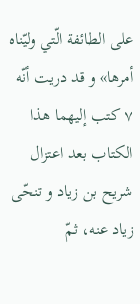على الطائفة الّتي وليّناه أمرها» و قد دريت أنّه ٧ كتب إليهما هذا الكتاب بعد اعتزال شريح بن زياد و تنحّى زياد عنه، ثمّ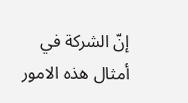إنّ الشركة في أمثال هذه الامور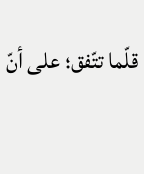قلّما تتّفق؛ على أنّ